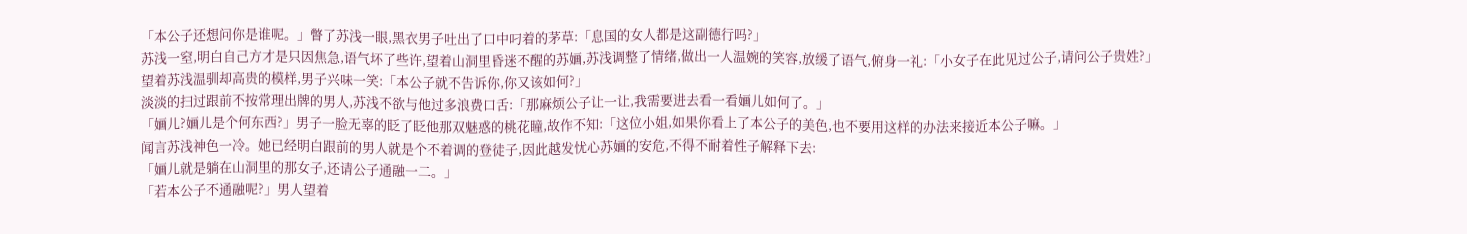「本公子还想问你是谁呢。」瞥了苏浅一眼,黑衣男子吐出了口中叼着的茅草:「息国的女人都是这副德行吗?」
苏浅一窒,明白自己方才是只因焦急,语气坏了些许,望着山洞里昏迷不醒的苏婳,苏浅调整了情绪,做出一人温婉的笑容,放缓了语气,俯身一礼:「小女子在此见过公子,请问公子贵姓?」
望着苏浅温驯却高贵的模样,男子兴味一笑:「本公子就不告诉你,你又该如何?」
淡淡的扫过跟前不按常理出牌的男人,苏浅不欲与他过多浪费口舌:「那麻烦公子让一让,我需要进去看一看婳儿如何了。」
「婳儿?婳儿是个何东西?」男子一脸无辜的眨了眨他那双魅惑的桃花瞳,故作不知:「这位小姐,如果你看上了本公子的美色,也不要用这样的办法来接近本公子嘛。」
闻言苏浅神色一冷。她已经明白跟前的男人就是个不着调的登徒子,因此越发忧心苏婳的安危,不得不耐着性子解释下去:
「婳儿就是躺在山洞里的那女子,还请公子通融一二。」
「若本公子不通融呢?」男人望着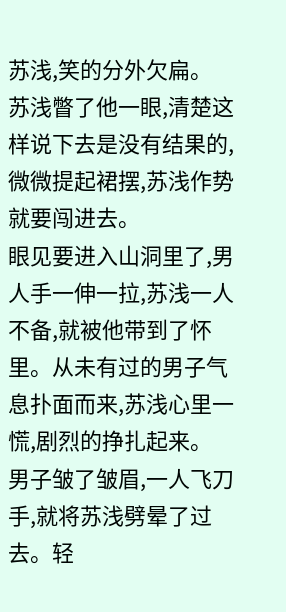苏浅,笑的分外欠扁。
苏浅瞥了他一眼,清楚这样说下去是没有结果的,微微提起裙摆,苏浅作势就要闯进去。
眼见要进入山洞里了,男人手一伸一拉,苏浅一人不备,就被他带到了怀里。从未有过的男子气息扑面而来,苏浅心里一慌,剧烈的挣扎起来。
男子皱了皱眉,一人飞刀手,就将苏浅劈晕了过去。轻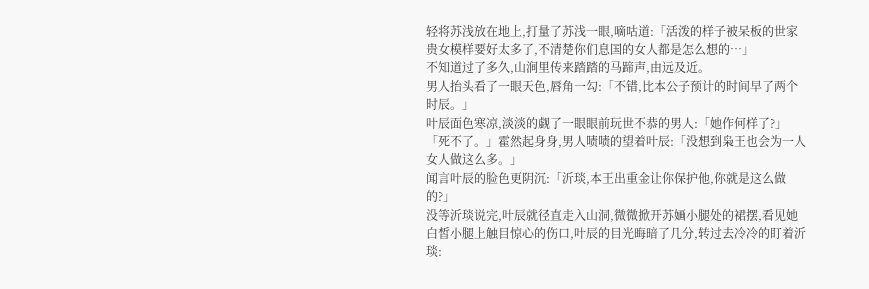轻将苏浅放在地上,打量了苏浅一眼,嘀咕道:「活泼的样子被呆板的世家贵女模样要好太多了,不清楚你们息国的女人都是怎么想的…」
不知道过了多久,山涧里传来踏踏的马蹄声,由远及近。
男人抬头看了一眼天色,唇角一勾:「不错,比本公子预计的时间早了两个时辰。」
叶辰面色寒凉,淡淡的觑了一眼眼前玩世不恭的男人:「她作何样了?」
「死不了。」霍然起身身,男人啧啧的望着叶辰:「没想到枭王也会为一人女人做这么多。」
闻言叶辰的脸色更阴沉:「沂琰,本王出重金让你保护他,你就是这么做的?」
没等沂琰说完,叶辰就径直走入山洞,微微掀开苏婳小腿处的裙摆,看见她白皙小腿上触目惊心的伤口,叶辰的目光晦暗了几分,转过去冷冷的盯着沂琰: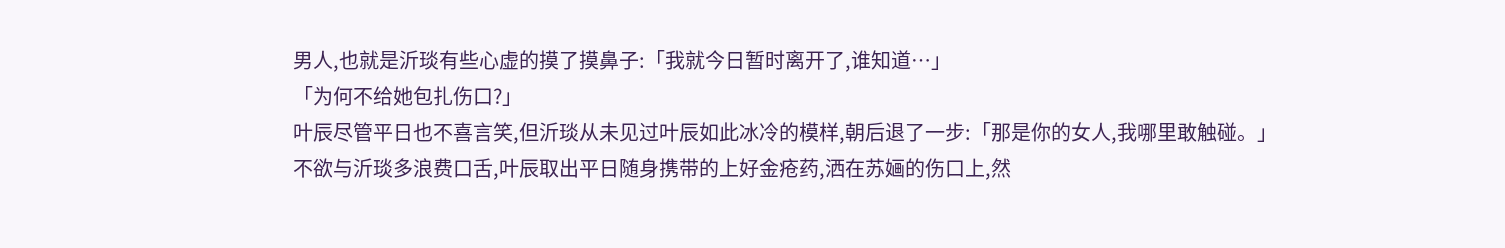男人,也就是沂琰有些心虚的摸了摸鼻子:「我就今日暂时离开了,谁知道…」
「为何不给她包扎伤口?」
叶辰尽管平日也不喜言笑,但沂琰从未见过叶辰如此冰冷的模样,朝后退了一步:「那是你的女人,我哪里敢触碰。」
不欲与沂琰多浪费口舌,叶辰取出平日随身携带的上好金疮药,洒在苏婳的伤口上,然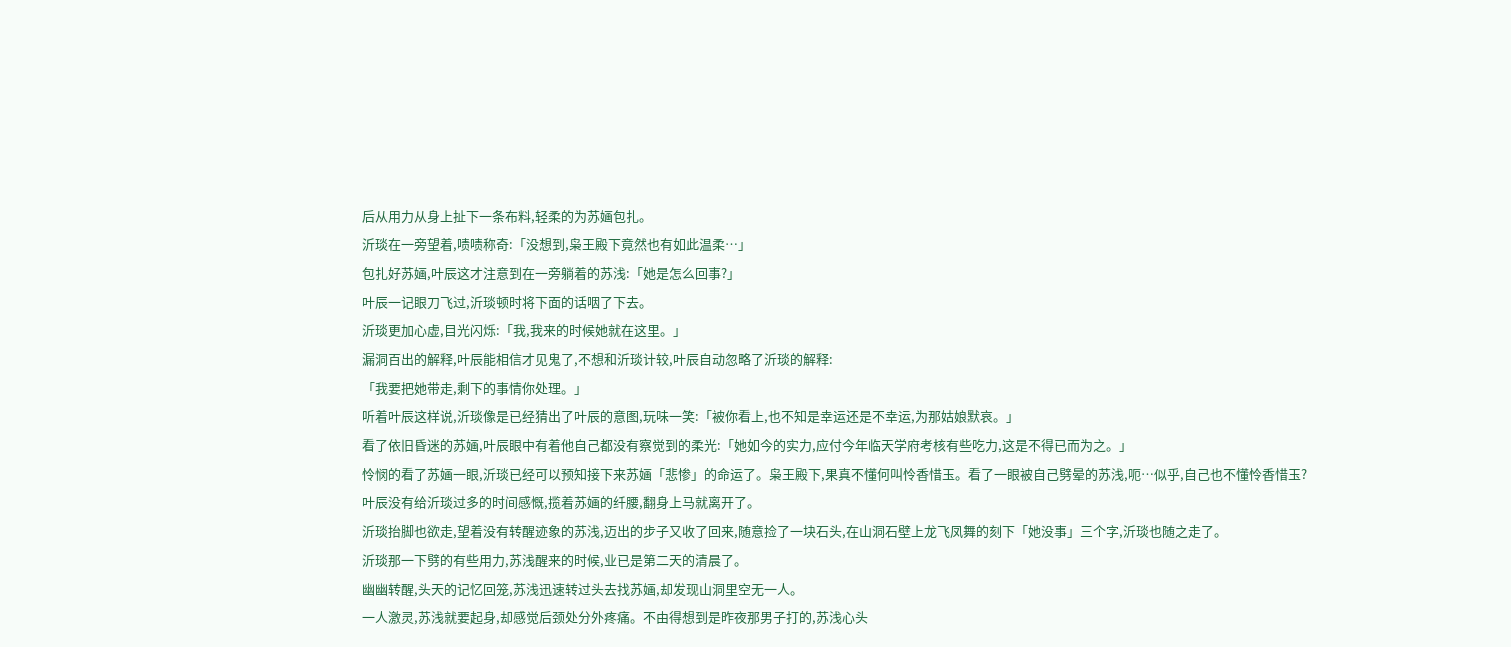后从用力从身上扯下一条布料,轻柔的为苏婳包扎。
沂琰在一旁望着,啧啧称奇:「没想到,枭王殿下竟然也有如此温柔…」
包扎好苏婳,叶辰这才注意到在一旁躺着的苏浅:「她是怎么回事?」
叶辰一记眼刀飞过,沂琰顿时将下面的话咽了下去。
沂琰更加心虚,目光闪烁:「我,我来的时候她就在这里。」
漏洞百出的解释,叶辰能相信才见鬼了,不想和沂琰计较,叶辰自动忽略了沂琰的解释:
「我要把她带走,剩下的事情你处理。」
听着叶辰这样说,沂琰像是已经猜出了叶辰的意图,玩味一笑:「被你看上,也不知是幸运还是不幸运,为那姑娘默哀。」
看了依旧昏迷的苏婳,叶辰眼中有着他自己都没有察觉到的柔光:「她如今的实力,应付今年临天学府考核有些吃力,这是不得已而为之。」
怜悯的看了苏婳一眼,沂琰已经可以预知接下来苏婳「悲惨」的命运了。枭王殿下,果真不懂何叫怜香惜玉。看了一眼被自己劈晕的苏浅,呃…似乎,自己也不懂怜香惜玉?
叶辰没有给沂琰过多的时间感慨,揽着苏婳的纤腰,翻身上马就离开了。
沂琰抬脚也欲走,望着没有转醒迹象的苏浅,迈出的步子又收了回来,随意捡了一块石头,在山洞石壁上龙飞凤舞的刻下「她没事」三个字,沂琰也随之走了。
沂琰那一下劈的有些用力,苏浅醒来的时候,业已是第二天的清晨了。
幽幽转醒,头天的记忆回笼,苏浅迅速转过头去找苏婳,却发现山洞里空无一人。
一人激灵,苏浅就要起身,却感觉后颈处分外疼痛。不由得想到是昨夜那男子打的,苏浅心头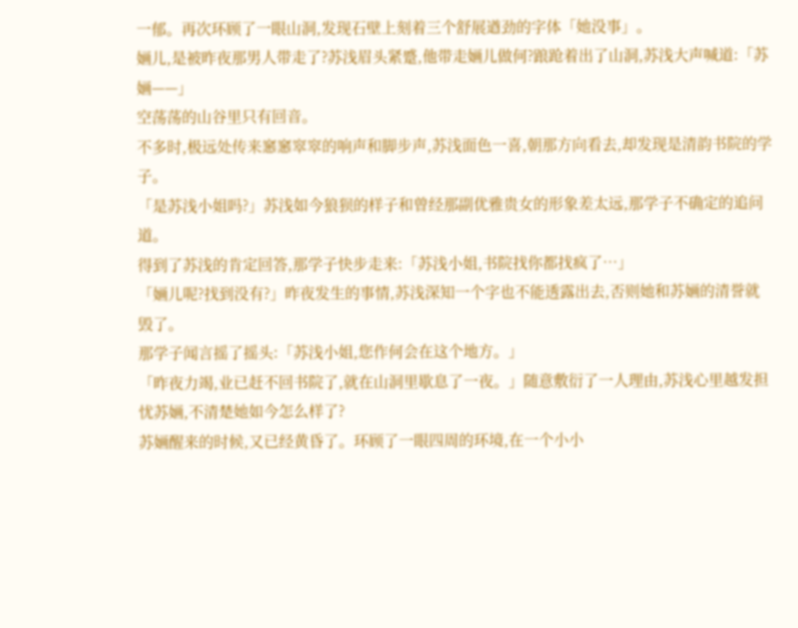一郁。再次环顾了一眼山洞,发现石壁上刻着三个舒展遒劲的字体「她没事」。
婳儿,是被昨夜那男人带走了?苏浅眉头紧蹙,他带走婳儿做何?踉跄着出了山洞,苏浅大声喊道:「苏婳——」
空荡荡的山谷里只有回音。
不多时,极远处传来窸窸窣窣的响声和脚步声,苏浅面色一喜,朝那方向看去,却发现是清韵书院的学子。
「是苏浅小姐吗?」苏浅如今狼狈的样子和曾经那副优雅贵女的形象差太远,那学子不确定的追问道。
得到了苏浅的肯定回答,那学子快步走来:「苏浅小姐,书院找你都找疯了…」
「婳儿呢?找到没有?」昨夜发生的事情,苏浅深知一个字也不能透露出去,否则她和苏婳的清誉就毁了。
那学子闻言摇了摇头:「苏浅小姐,您作何会在这个地方。」
「昨夜力竭,业已赶不回书院了,就在山洞里歇息了一夜。」随意敷衍了一人理由,苏浅心里越发担忧苏婳,不清楚她如今怎么样了?
苏婳醒来的时候,又已经黄昏了。环顾了一眼四周的环境,在一个小小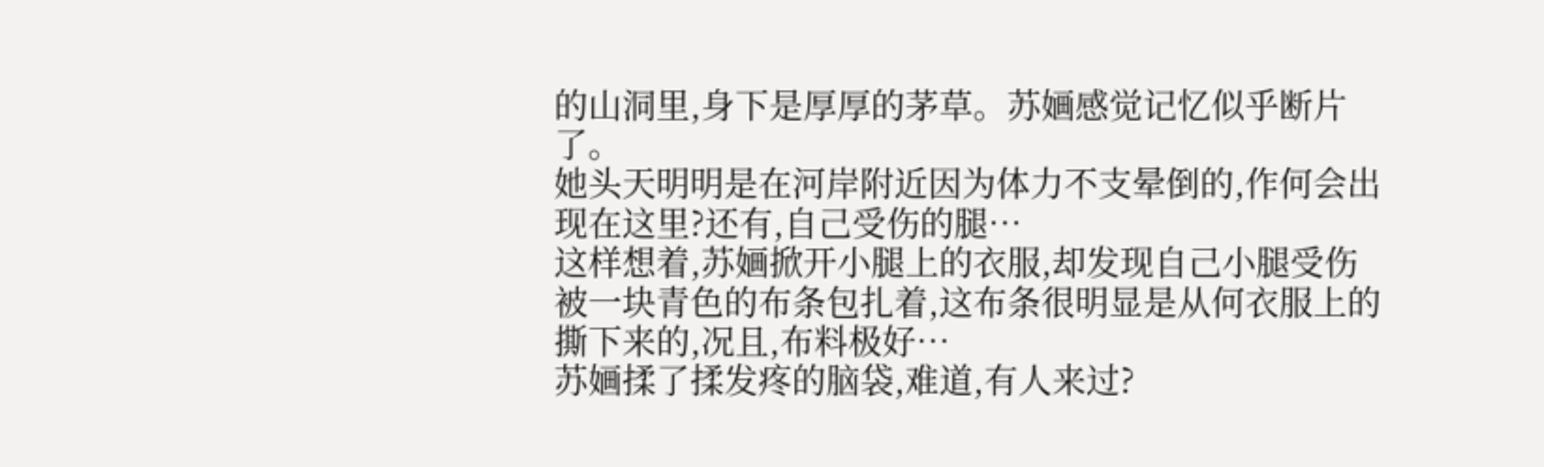的山洞里,身下是厚厚的茅草。苏婳感觉记忆似乎断片了。
她头天明明是在河岸附近因为体力不支晕倒的,作何会出现在这里?还有,自己受伤的腿…
这样想着,苏婳掀开小腿上的衣服,却发现自己小腿受伤被一块青色的布条包扎着,这布条很明显是从何衣服上的撕下来的,况且,布料极好…
苏婳揉了揉发疼的脑袋,难道,有人来过?